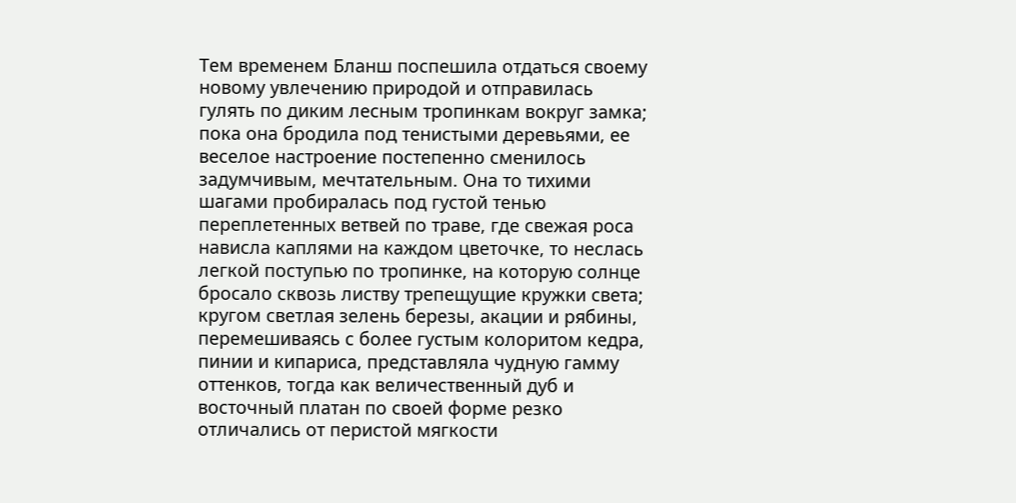Тем временем Бланш поспешила отдаться своему новому увлечению природой и отправилась гулять по диким лесным тропинкам вокруг замка; пока она бродила под тенистыми деревьями, ее веселое настроение постепенно сменилось задумчивым, мечтательным. Она то тихими шагами пробиралась под густой тенью переплетенных ветвей по траве, где свежая роса нависла каплями на каждом цветочке, то неслась легкой поступью по тропинке, на которую солнце бросало сквозь листву трепещущие кружки света; кругом светлая зелень березы, акации и рябины, перемешиваясь с более густым колоритом кедра, пинии и кипариса, представляла чудную гамму оттенков, тогда как величественный дуб и восточный платан по своей форме резко отличались от перистой мягкости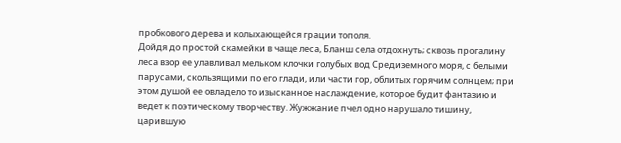пробкового дерева и колыхающейся грации тополя.
Дойдя до простой скамейки в чаще леса, Бланш села отдохнуть; сквозь прогалину леса взор ее улавливал мельком клочки голубых вод Средиземного моря, с белыми парусами, скользящими по его глади, или части гор, облитых горячим солнцем; при этом душой ее овладело то изысканное наслаждение, которое будит фантазию и ведет к поэтическому творчеству. Жужжание пчел одно нарушало тишину, царившую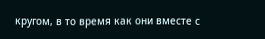кругом, в то время как они вместе с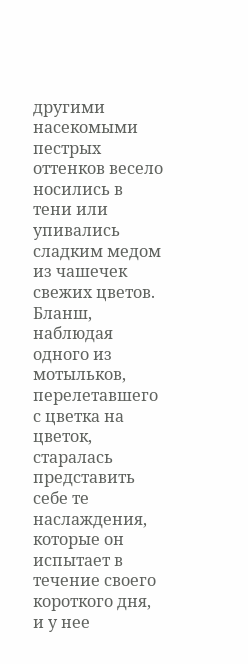другими насекомыми пестрых оттенков весело носились в тени или упивались сладким медом из чашечек свежих цветов. Бланш, наблюдая одного из мотыльков, перелетавшего с цветка на цветок, старалась представить себе те наслаждения, которые он испытает в течение своего короткого дня, и у нее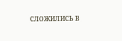сложились в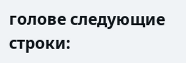голове следующие строки: